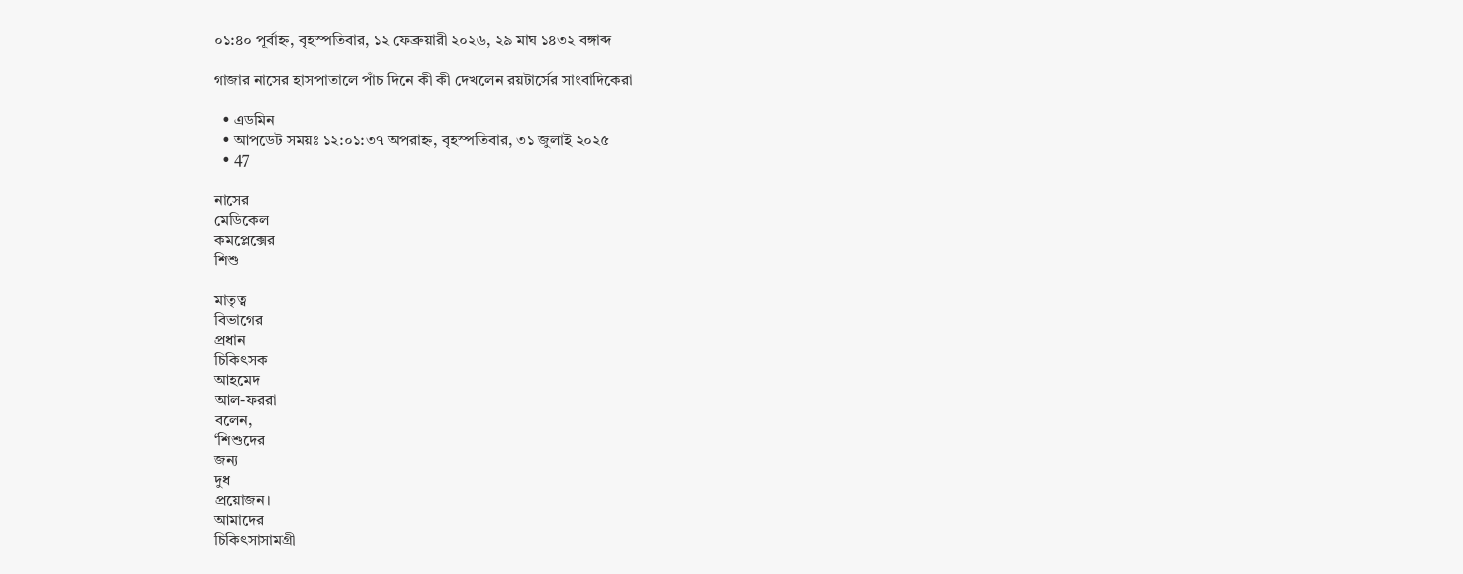০১:৪০ পূর্বাহ্ন, বৃহস্পতিবার, ১২ ফেব্রুয়ারী ২০২৬, ২৯ মাঘ ১৪৩২ বঙ্গাব্দ

গাজার নাসের হাসপাতালে পাঁচ দিনে কী কী দেখলেন রয়টার্সের সাংবাদিকেরা

  • এডমিন
  • আপডেট সময়ঃ ১২:০১:৩৭ অপরাহ্ন, বৃহস্পতিবার, ৩১ জুলাই ২০২৫
  • 47

নাসের
মেডিকেল
কমপ্লেক্সের
শিশু

মাতৃত্ব
বিভাগের
প্রধান
চিকিৎসক
আহমেদ
আল-ফররা
বলেন,
‘শিশুদের
জন্য
দুধ
প্রয়োজন।
আমাদের
চিকিৎসাসামগ্রী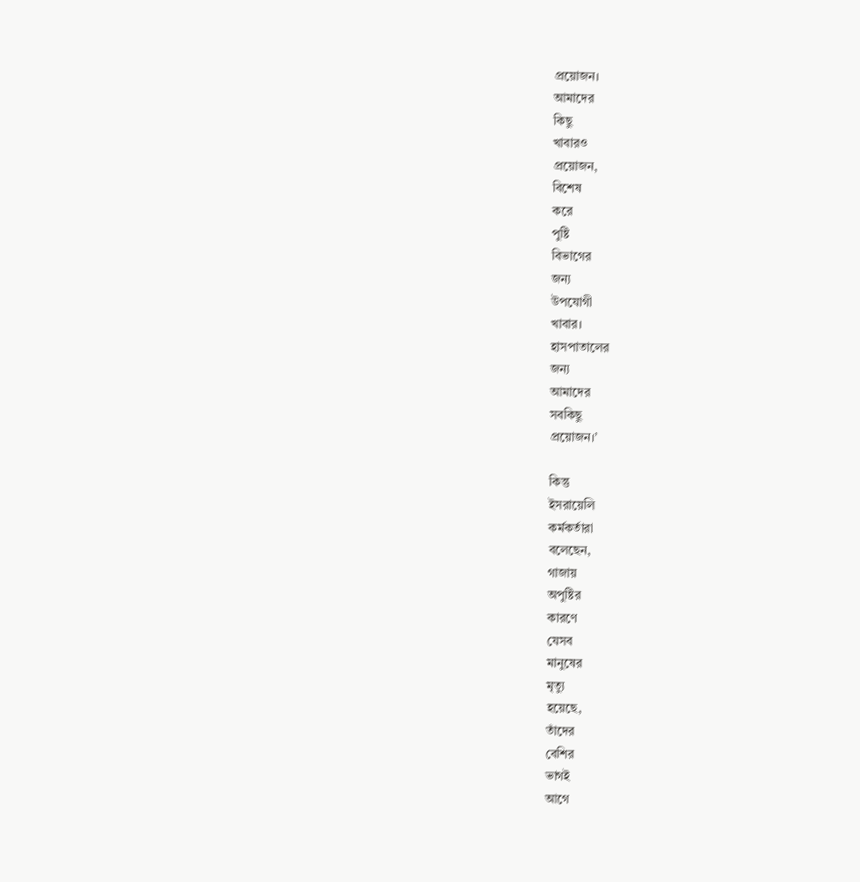প্রয়োজন।
আমাদের
কিছু
খাবারও
প্রয়োজন,
বিশেষ
করে
পুষ্টি
বিভাগের
জন্য
উপযোগী
খাবার।
হাসপাতালের
জন্য
আমাদের
সবকিছু
প্রয়োজন।’

কিন্তু
ইসরায়েলি
কর্মকর্তারা
বলেছেন,
গাজায়
অপুষ্টির
কারণে
যেসব
মানুষের
মৃত্যু
হয়েছে,
তাঁদের
বেশির
ভাগই
আগে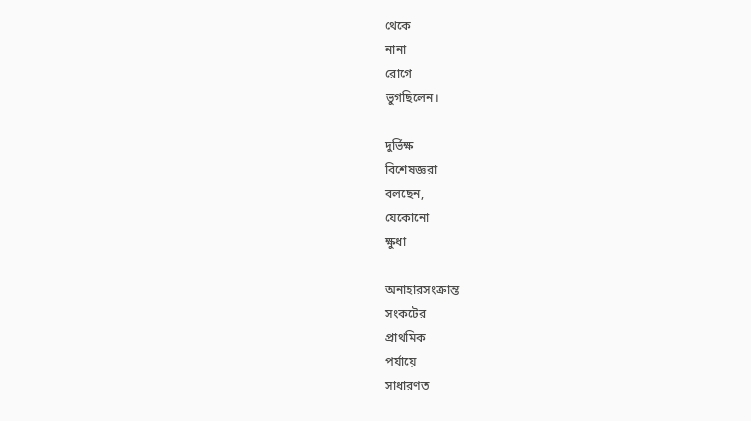থেকে
নানা
রোগে
ভুগছিলেন।

দুর্ভিক্ষ
বিশেষজ্ঞরা
বলছেন,
যেকোনো
ক্ষুধা

অনাহারসংক্রান্ত
সংকটের
প্রাথমিক
পর্যায়ে
সাধারণত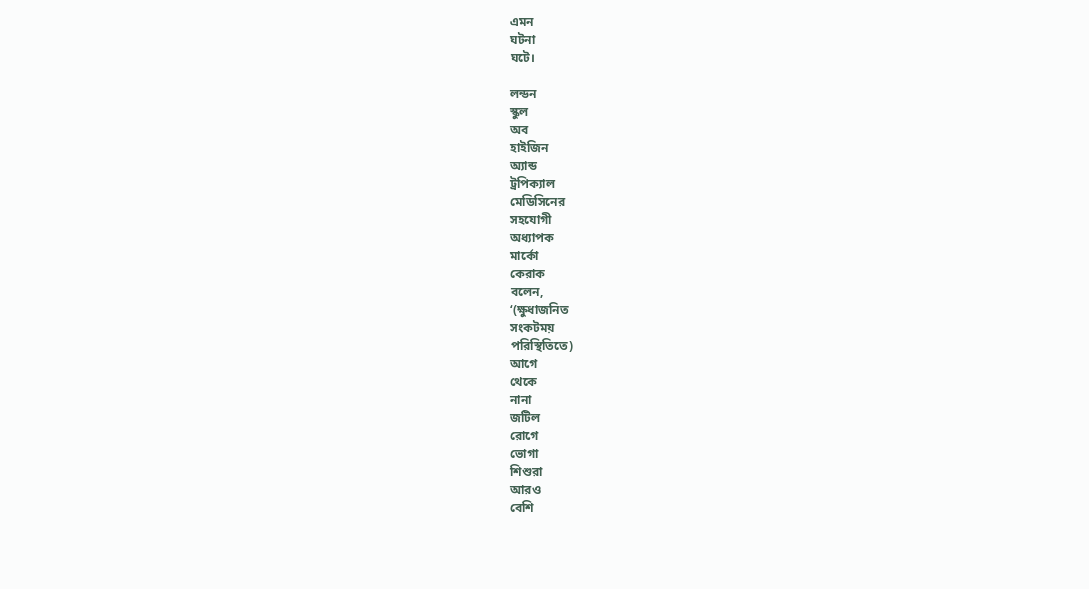এমন
ঘটনা
ঘটে।

লন্ডন
স্কুল
অব
হাইজিন
অ্যান্ড
ট্রপিক্যাল
মেডিসিনের
সহযোগী
অধ্যাপক
মার্কো
কেরাক
বলেন,
‘(ক্ষুধাজনিত
সংকটময়
পরিস্থিতিতে)
আগে
থেকে
নানা
জটিল
রোগে
ভোগা
শিশুরা
আরও
বেশি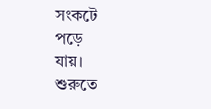সংকটে
পড়ে
যায়।
শুরুতে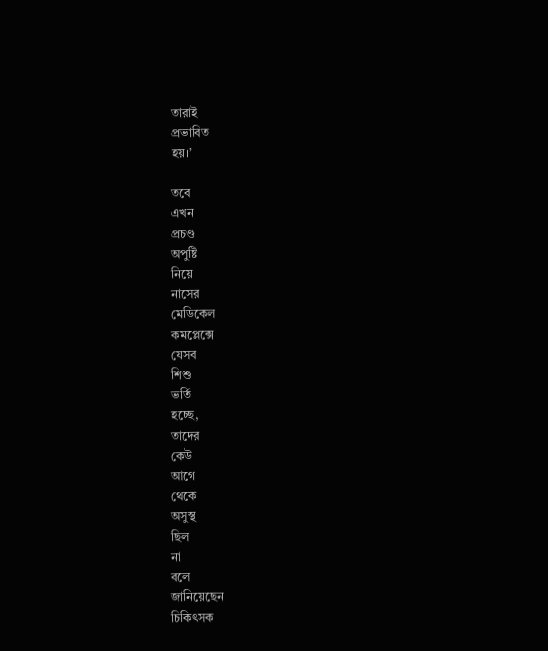তারাই
প্রভাবিত
হয়।’

তবে
এখন
প্রচণ্ড
অপুষ্টি
নিয়ে
নাসের
মেডিকেল
কমপ্লেক্সে
যেসব
শিশু
ভর্তি
হচ্ছে,
তাদের
কেউ
আগে
থেকে
অসুস্থ
ছিল
না
বলে
জানিয়েছেন
চিকিৎসক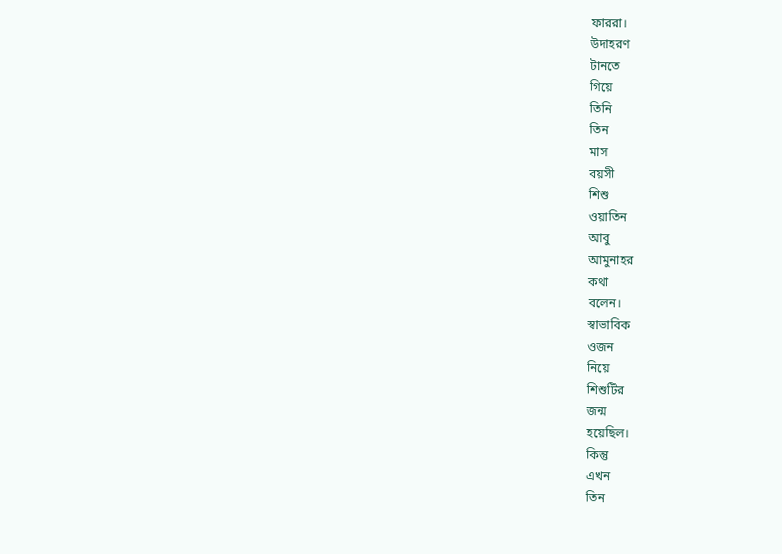ফাররা।
উদাহরণ
টানতে
গিয়ে
তিনি
তিন
মাস
বয়সী
শিশু
ওয়াতিন
আবু
আমুনাহর
কথা
বলেন।
স্বাভাবিক
ওজন
নিয়ে
শিশুটির
জন্ম
হয়েছিল।
কিন্তু
এখন
তিন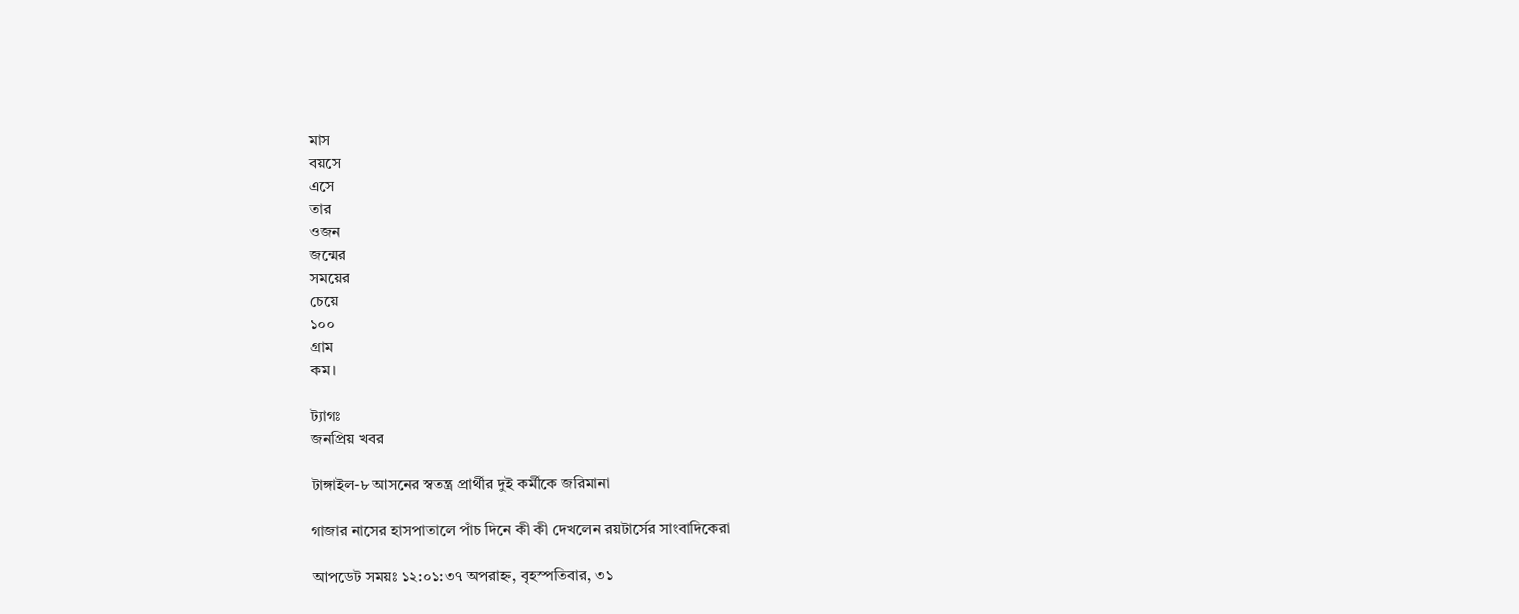মাস
বয়সে
এসে
তার
ওজন
জন্মের
সময়ের
চেয়ে
১০০
গ্রাম
কম।

ট্যাগঃ
জনপ্রিয় খবর

টাঙ্গাইল-৮ আসনের স্বতন্ত্র প্রার্থীর দুই কর্মীকে জরিমানা

গাজার নাসের হাসপাতালে পাঁচ দিনে কী কী দেখলেন রয়টার্সের সাংবাদিকেরা

আপডেট সময়ঃ ১২:০১:৩৭ অপরাহ্ন, বৃহস্পতিবার, ৩১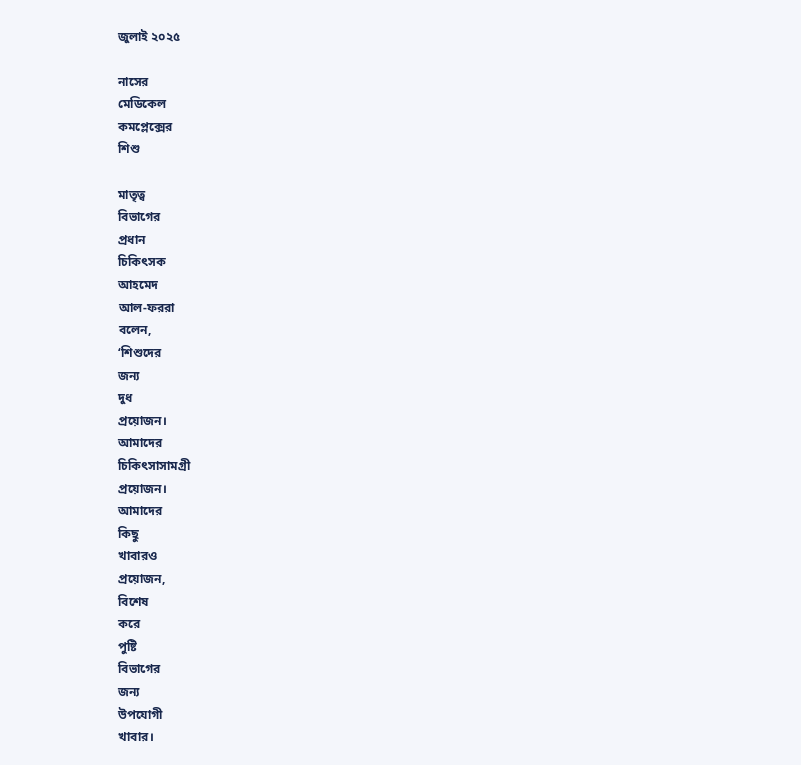জুলাই ২০২৫

নাসের
মেডিকেল
কমপ্লেক্সের
শিশু

মাতৃত্ব
বিভাগের
প্রধান
চিকিৎসক
আহমেদ
আল-ফররা
বলেন,
‘শিশুদের
জন্য
দুধ
প্রয়োজন।
আমাদের
চিকিৎসাসামগ্রী
প্রয়োজন।
আমাদের
কিছু
খাবারও
প্রয়োজন,
বিশেষ
করে
পুষ্টি
বিভাগের
জন্য
উপযোগী
খাবার।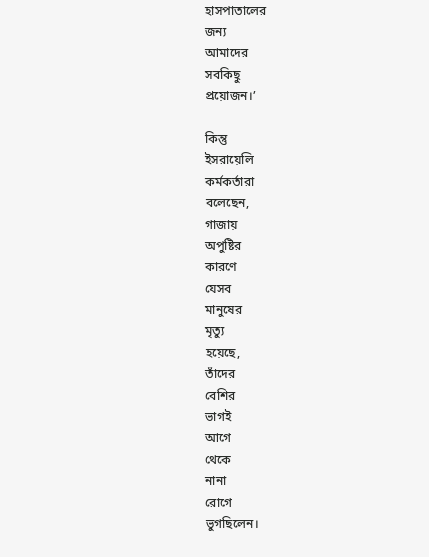হাসপাতালের
জন্য
আমাদের
সবকিছু
প্রয়োজন।’

কিন্তু
ইসরায়েলি
কর্মকর্তারা
বলেছেন,
গাজায়
অপুষ্টির
কারণে
যেসব
মানুষের
মৃত্যু
হয়েছে,
তাঁদের
বেশির
ভাগই
আগে
থেকে
নানা
রোগে
ভুগছিলেন।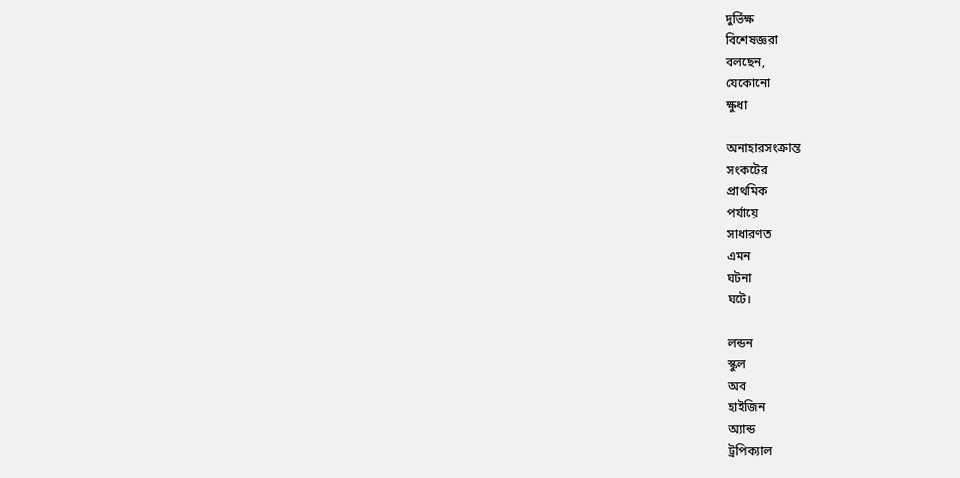দুর্ভিক্ষ
বিশেষজ্ঞরা
বলছেন,
যেকোনো
ক্ষুধা

অনাহারসংক্রান্ত
সংকটের
প্রাথমিক
পর্যায়ে
সাধারণত
এমন
ঘটনা
ঘটে।

লন্ডন
স্কুল
অব
হাইজিন
অ্যান্ড
ট্রপিক্যাল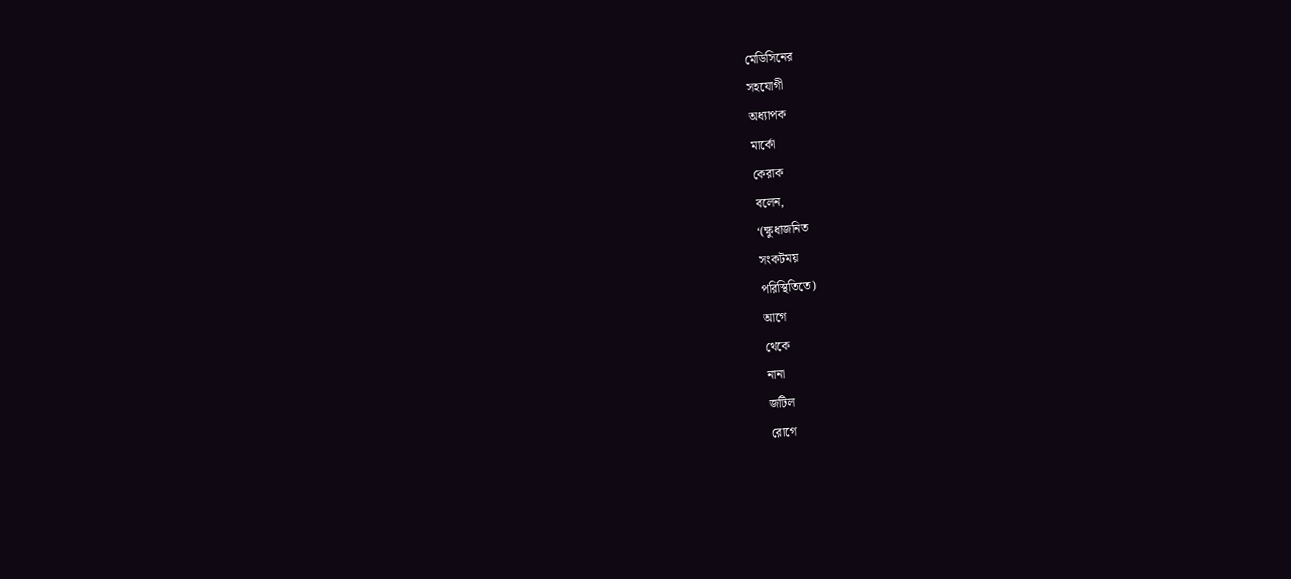মেডিসিনের
সহযোগী
অধ্যাপক
মার্কো
কেরাক
বলেন,
‘(ক্ষুধাজনিত
সংকটময়
পরিস্থিতিতে)
আগে
থেকে
নানা
জটিল
রোগে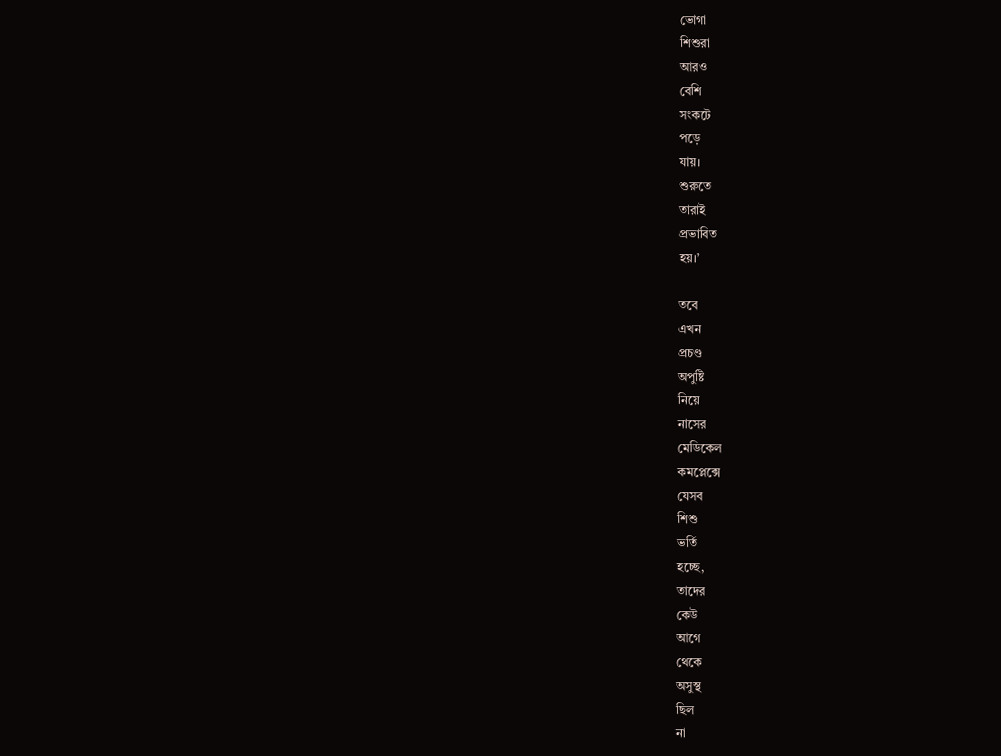ভোগা
শিশুরা
আরও
বেশি
সংকটে
পড়ে
যায়।
শুরুতে
তারাই
প্রভাবিত
হয়।’

তবে
এখন
প্রচণ্ড
অপুষ্টি
নিয়ে
নাসের
মেডিকেল
কমপ্লেক্সে
যেসব
শিশু
ভর্তি
হচ্ছে,
তাদের
কেউ
আগে
থেকে
অসুস্থ
ছিল
না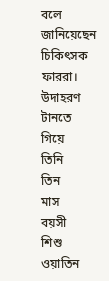বলে
জানিয়েছেন
চিকিৎসক
ফাররা।
উদাহরণ
টানতে
গিয়ে
তিনি
তিন
মাস
বয়সী
শিশু
ওয়াতিন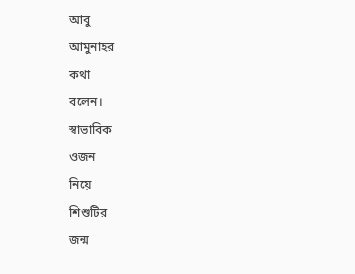আবু
আমুনাহর
কথা
বলেন।
স্বাভাবিক
ওজন
নিয়ে
শিশুটির
জন্ম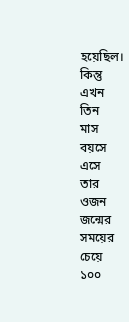হয়েছিল।
কিন্তু
এখন
তিন
মাস
বয়সে
এসে
তার
ওজন
জন্মের
সময়ের
চেয়ে
১০০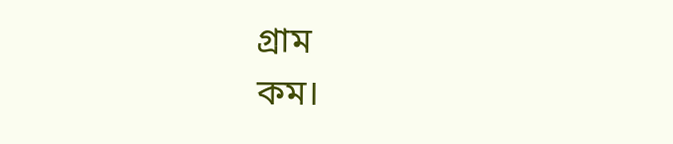গ্রাম
কম।